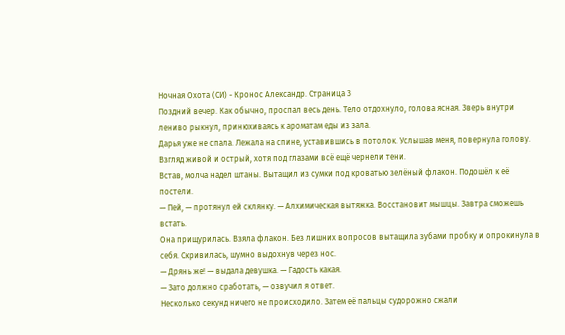Ночная Охота (СИ) - Кронос Александр. Страница 3
Поздний вечер. Как обычно, проспал весь день. Тело отдохнуло, голова ясная. Зверь внутри лениво рыкнул, принюхиваясь к ароматам еды из зала.
Дарья уже не спала. Лежала на спине, уставившись в потолок. Услышав меня, повернула голову. Взгляд живой и острый, хотя под глазами всё ещё чернели тени.
Встав, молча надел штаны. Вытащил из сумки под кроватью зелёный флакон. Подошёл к её постели.
— Пей, — протянул ей склянку. — Алхимическая вытяжка. Восстановит мышцы. Завтра сможешь встать.
Она прищурилась. Взяла флакон. Без лишних вопросов вытащила зубами пробку и опрокинула в себя. Скривилась, шумно выдохнув через нос.
— Дрянь же! — выдала девушка. — Гадость какая.
— Зато должно сработать, — озвучил я ответ.
Несколько секунд ничего не происходило. Затем её пальцы судорожно сжали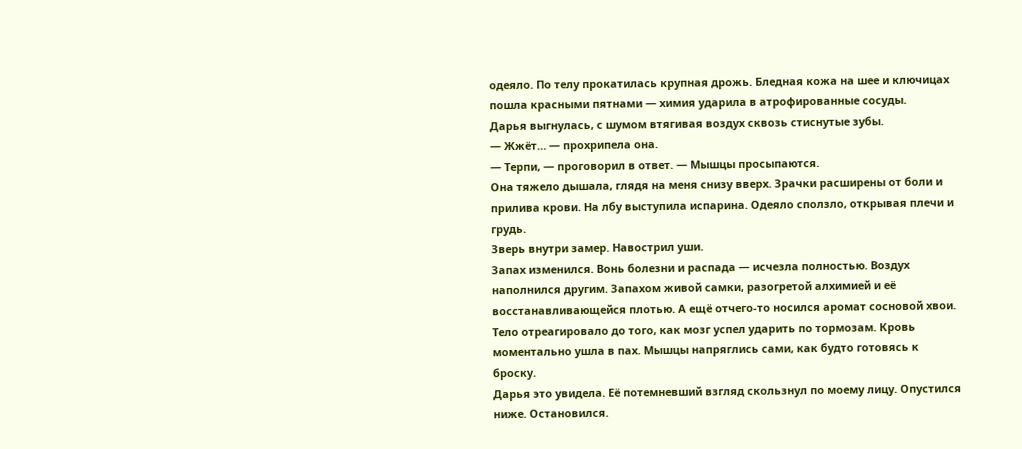одеяло. По телу прокатилась крупная дрожь. Бледная кожа на шее и ключицах пошла красными пятнами — химия ударила в атрофированные сосуды.
Дарья выгнулась, с шумом втягивая воздух сквозь стиснутые зубы.
— Жжёт… — прохрипела она.
— Терпи, — проговорил в ответ. — Мышцы просыпаются.
Она тяжело дышала, глядя на меня снизу вверх. Зрачки расширены от боли и прилива крови. На лбу выступила испарина. Одеяло сползло, открывая плечи и грудь.
Зверь внутри замер. Навострил уши.
Запах изменился. Вонь болезни и распада — исчезла полностью. Воздух наполнился другим. Запахом живой самки, разогретой алхимией и её восстанавливающейся плотью. А ещё отчего-то носился аромат сосновой хвои.
Тело отреагировало до того, как мозг успел ударить по тормозам. Кровь моментально ушла в пах. Мышцы напряглись сами, как будто готовясь к броску.
Дарья это увидела. Её потемневший взгляд скользнул по моему лицу. Опустился ниже. Остановился.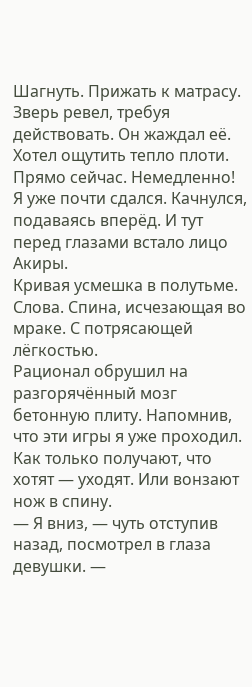Шагнуть. Прижать к матрасу. Зверь ревел, требуя действовать. Он жаждал её. Хотел ощутить тепло плоти. Прямо сейчас. Немедленно!
Я уже почти сдался. Качнулся, подаваясь вперёд. И тут перед глазами встало лицо Акиры.
Кривая усмешка в полутьме. Слова. Спина, исчезающая во мраке. С потрясающей лёгкостью.
Рационал обрушил на разгорячённый мозг бетонную плиту. Напомнив, что эти игры я уже проходил. Как только получают, что хотят — уходят. Или вонзают нож в спину.
— Я вниз, — чуть отступив назад, посмотрел в глаза девушки. —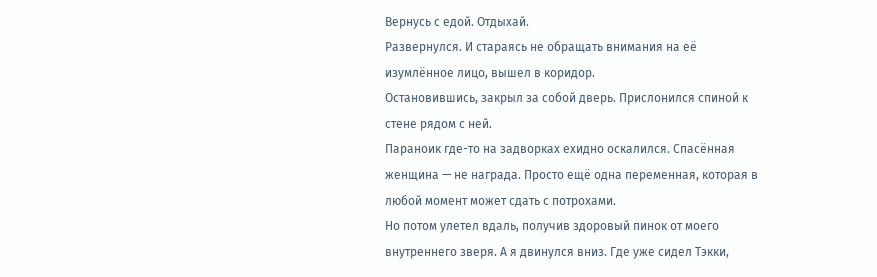Вернусь с едой. Отдыхай.
Развернулся. И стараясь не обращать внимания на её изумлённое лицо, вышел в коридор.
Остановившись, закрыл за собой дверь. Прислонился спиной к стене рядом с ней.
Параноик где-то на задворках ехидно оскалился. Спасённая женщина — не награда. Просто ещё одна переменная, которая в любой момент может сдать с потрохами.
Но потом улетел вдаль, получив здоровый пинок от моего внутреннего зверя. А я двинулся вниз. Где уже сидел Тэкки,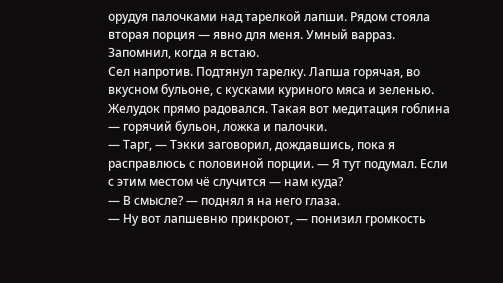орудуя палочками над тарелкой лапши. Рядом стояла вторая порция — явно для меня. Умный варраз. Запомнил, когда я встаю.
Сел напротив. Подтянул тарелку. Лапша горячая, во вкусном бульоне, с кусками куриного мяса и зеленью. Желудок прямо радовался. Такая вот медитация гоблина — горячий бульон, ложка и палочки.
— Тарг, — Тэкки заговорил, дождавшись, пока я расправлюсь с половиной порции. — Я тут подумал. Если с этим местом чё случится — нам куда?
— В смысле? — поднял я на него глаза.
— Ну вот лапшевню прикроют, — понизил громкость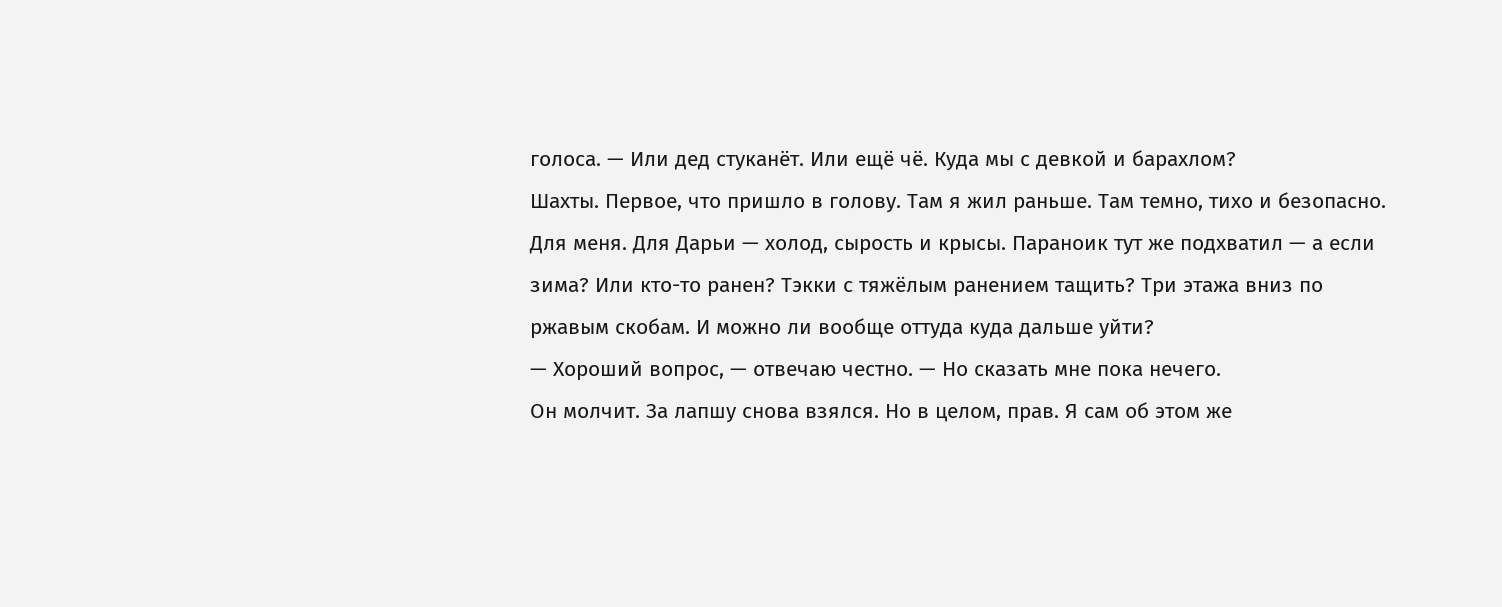голоса. — Или дед стуканёт. Или ещё чё. Куда мы с девкой и барахлом?
Шахты. Первое, что пришло в голову. Там я жил раньше. Там темно, тихо и безопасно. Для меня. Для Дарьи — холод, сырость и крысы. Параноик тут же подхватил — а если зима? Или кто-то ранен? Тэкки с тяжёлым ранением тащить? Три этажа вниз по ржавым скобам. И можно ли вообще оттуда куда дальше уйти?
— Хороший вопрос, — отвечаю честно. — Но сказать мне пока нечего.
Он молчит. За лапшу снова взялся. Но в целом, прав. Я сам об этом же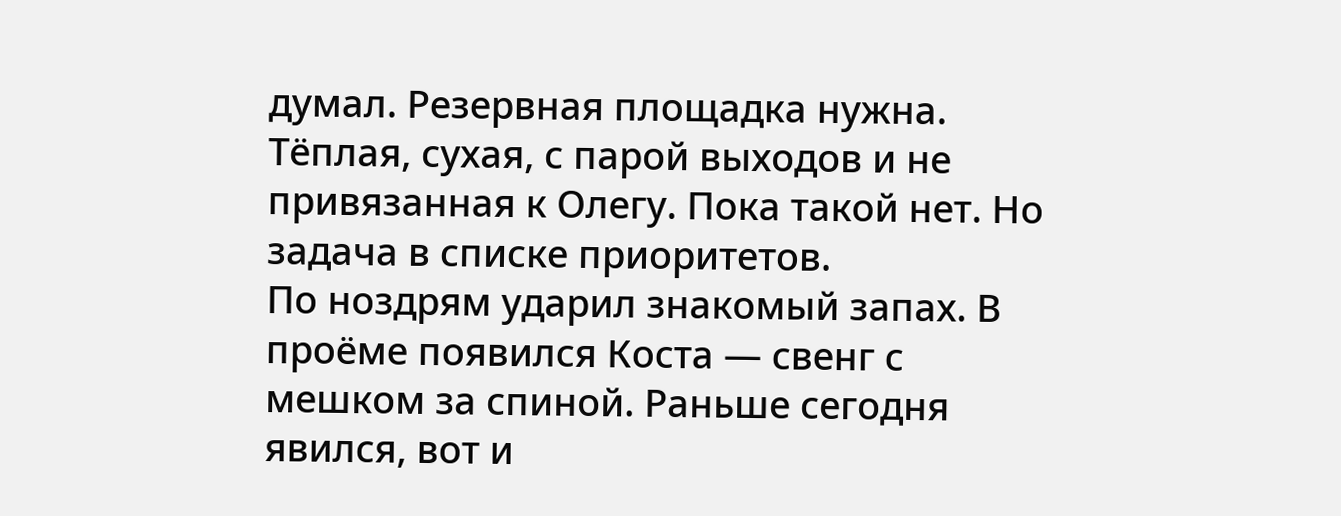думал. Резервная площадка нужна. Тёплая, сухая, с парой выходов и не привязанная к Олегу. Пока такой нет. Но задача в списке приоритетов.
По ноздрям ударил знакомый запах. В проёме появился Коста — свенг с мешком за спиной. Раньше сегодня явился, вот и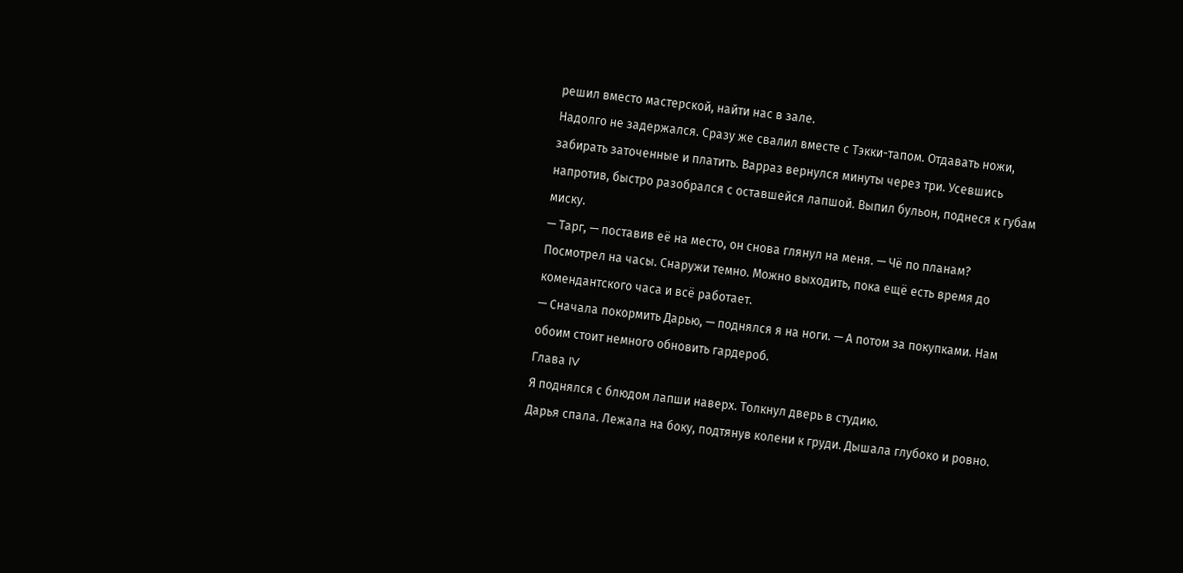решил вместо мастерской, найти нас в зале.
Надолго не задержался. Сразу же свалил вместе с Тэкки-тапом. Отдавать ножи, забирать заточенные и платить. Варраз вернулся минуты через три. Усевшись напротив, быстро разобрался с оставшейся лапшой. Выпил бульон, поднеся к губам миску.
— Тарг, — поставив её на место, он снова глянул на меня. — Чё по планам?
Посмотрел на часы. Снаружи темно. Можно выходить, пока ещё есть время до комендантского часа и всё работает.
— Сначала покормить Дарью, — поднялся я на ноги. — А потом за покупками. Нам обоим стоит немного обновить гардероб.
Глава IV
Я поднялся с блюдом лапши наверх. Толкнул дверь в студию.
Дарья спала. Лежала на боку, подтянув колени к груди. Дышала глубоко и ровно.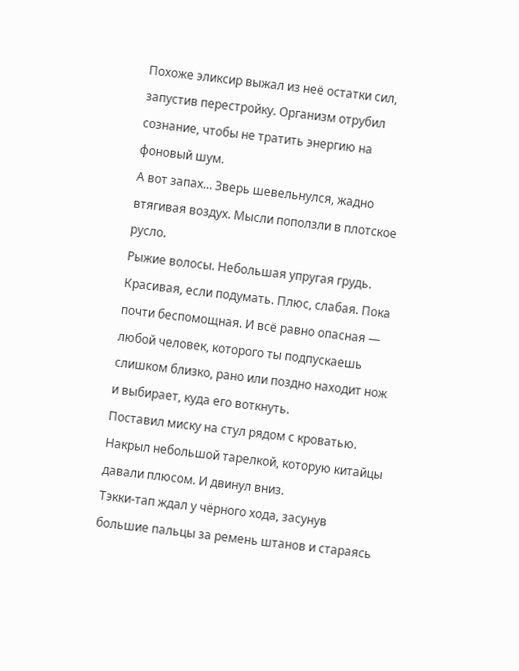Похоже эликсир выжал из неё остатки сил, запустив перестройку. Организм отрубил сознание, чтобы не тратить энергию на фоновый шум.
А вот запах… Зверь шевельнулся, жадно втягивая воздух. Мысли поползли в плотское русло.
Рыжие волосы. Небольшая упругая грудь. Красивая, если подумать. Плюс, слабая. Пока почти беспомощная. И всё равно опасная — любой человек, которого ты подпускаешь слишком близко, рано или поздно находит нож и выбирает, куда его воткнуть.
Поставил миску на стул рядом с кроватью. Накрыл небольшой тарелкой, которую китайцы давали плюсом. И двинул вниз.
Тэкки-тап ждал у чёрного хода, засунув большие пальцы за ремень штанов и стараясь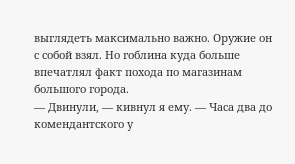выглядеть максимально важно. Оружие он с собой взял. Но гоблина куда больше впечатлял факт похода по магазинам большого города.
— Двинули, — кивнул я ему. — Часа два до комендантского у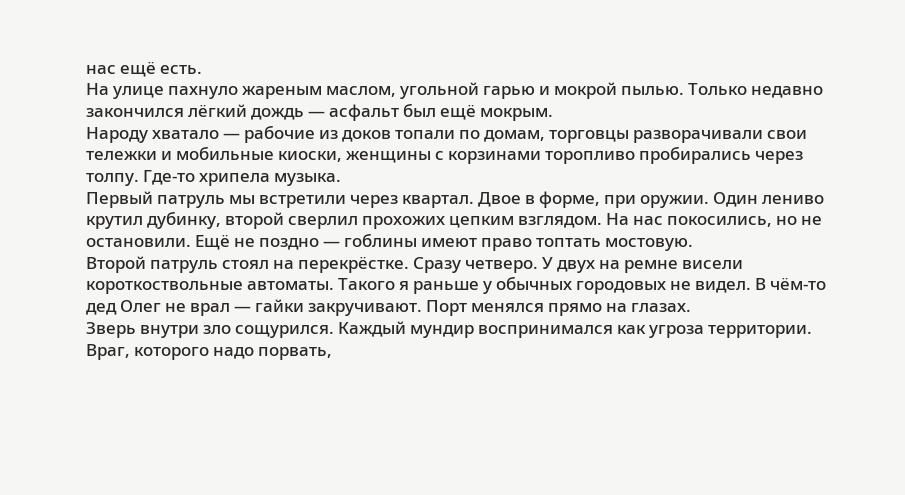нас ещё есть.
На улице пахнуло жареным маслом, угольной гарью и мокрой пылью. Только недавно закончился лёгкий дождь — асфальт был ещё мокрым.
Народу хватало — рабочие из доков топали по домам, торговцы разворачивали свои тележки и мобильные киоски, женщины с корзинами торопливо пробирались через толпу. Где-то хрипела музыка.
Первый патруль мы встретили через квартал. Двое в форме, при оружии. Один лениво крутил дубинку, второй сверлил прохожих цепким взглядом. На нас покосились, но не остановили. Ещё не поздно — гоблины имеют право топтать мостовую.
Второй патруль стоял на перекрёстке. Сразу четверо. У двух на ремне висели короткоствольные автоматы. Такого я раньше у обычных городовых не видел. В чём-то дед Олег не врал — гайки закручивают. Порт менялся прямо на глазах.
Зверь внутри зло сощурился. Каждый мундир воспринимался как угроза территории. Враг, которого надо порвать,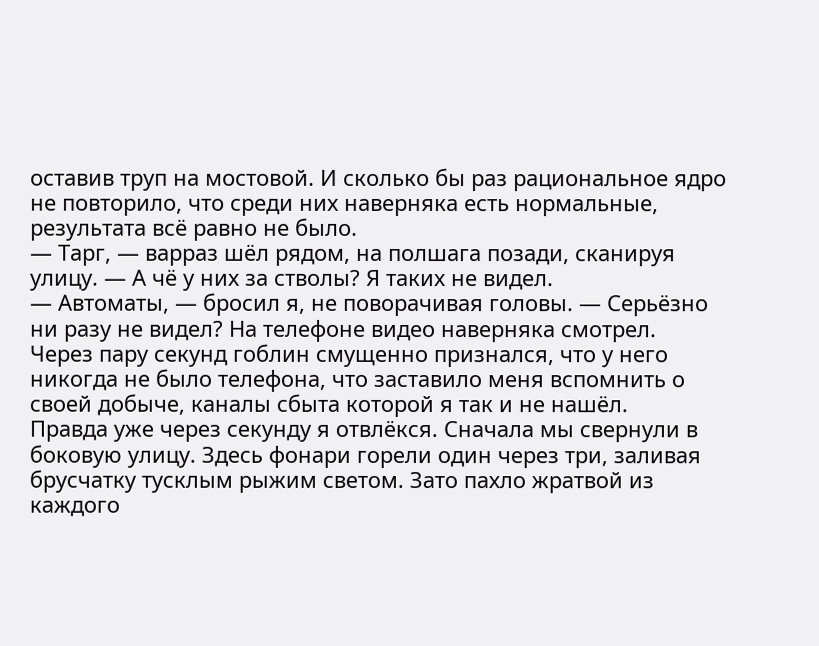оставив труп на мостовой. И сколько бы раз рациональное ядро не повторило, что среди них наверняка есть нормальные, результата всё равно не было.
— Тарг, — варраз шёл рядом, на полшага позади, сканируя улицу. — А чё у них за стволы? Я таких не видел.
— Автоматы, — бросил я, не поворачивая головы. — Серьёзно ни разу не видел? На телефоне видео наверняка смотрел.
Через пару секунд гоблин смущенно признался, что у него никогда не было телефона, что заставило меня вспомнить о своей добыче, каналы сбыта которой я так и не нашёл.
Правда уже через секунду я отвлёкся. Сначала мы свернули в боковую улицу. Здесь фонари горели один через три, заливая брусчатку тусклым рыжим светом. Зато пахло жратвой из каждого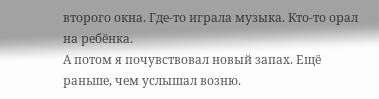второго окна. Где-то играла музыка. Кто-то орал на ребёнка.
А потом я почувствовал новый запах. Ещё раньше, чем услышал возню.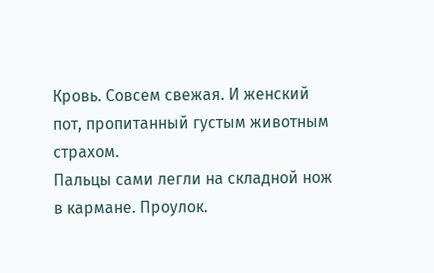Кровь. Совсем свежая. И женский пот, пропитанный густым животным страхом.
Пальцы сами легли на складной нож в кармане. Проулок.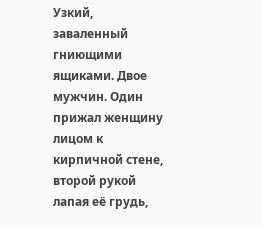Узкий, заваленный гниющими ящиками. Двое мужчин. Один прижал женщину лицом к кирпичной стене, второй рукой лапая её грудь,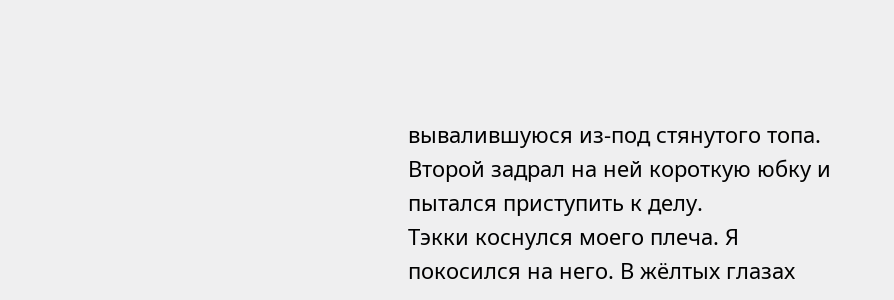вывалившуюся из-под стянутого топа. Второй задрал на ней короткую юбку и пытался приступить к делу.
Тэкки коснулся моего плеча. Я покосился на него. В жёлтых глазах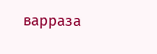варраза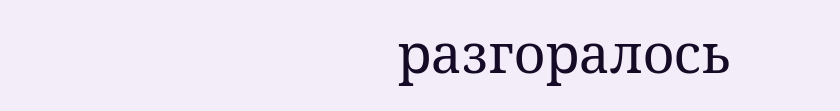разгоралось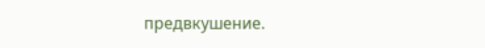предвкушение.